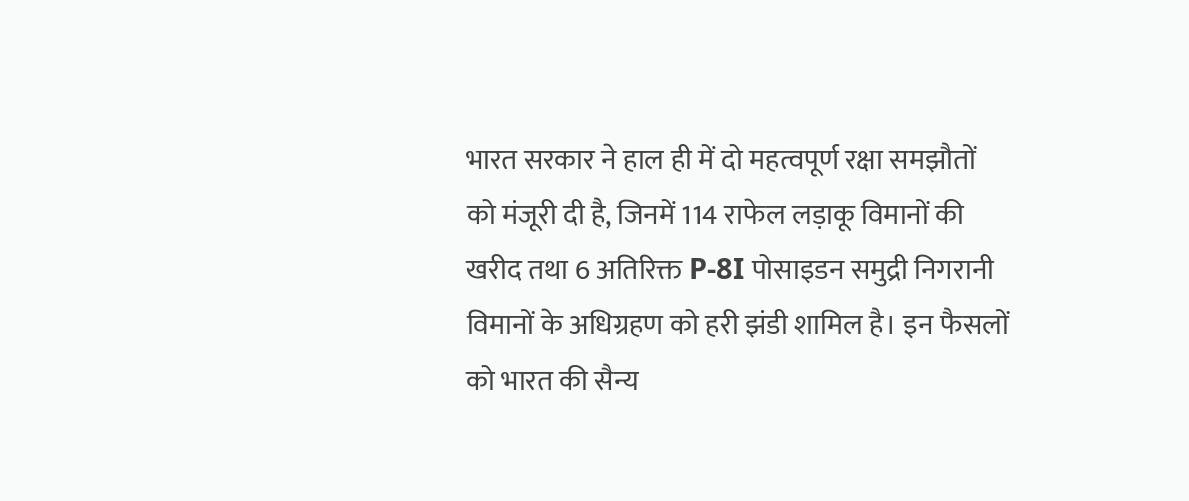भारत सरकार ने हाल ही में दो महत्वपूर्ण रक्षा समझौतों को मंजूरी दी है, जिनमें 114 राफेल लड़ाकू विमानों की खरीद तथा 6 अतिरिक्त P-8I पोसाइडन समुद्री निगरानी विमानों के अधिग्रहण को हरी झंडी शामिल है। इन फैसलों को भारत की सैन्य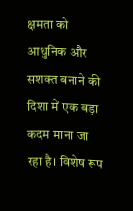क्षमता को आधुनिक और सशक्त बनाने की दिशा में एक बड़ा कदम माना जा रहा है। विशेष रूप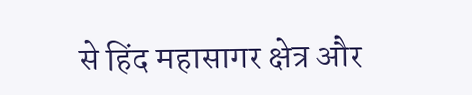से हिंद महासागर क्षेत्र और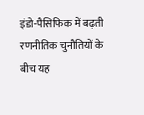इंडो-पैसिफिक में बढ़ती रणनीतिक चुनौतियों के बीच यह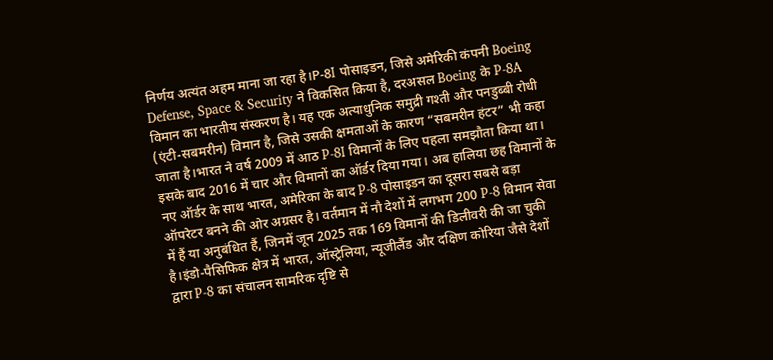निर्णय अत्यंत अहम माना जा रहा है।P-8I पोसाइडन, जिसे अमेरिकी कंपनी Boeing Defense, Space & Security ने विकसित किया है, दरअसल Boeing के P-8A विमान का भारतीय संस्करण है। यह एक अत्याधुनिक समुद्री गश्ती और पनडुब्बी रोधी (एंटी-सबमरीन) विमान है, जिसे उसकी क्षमताओं के कारण “सबमरीन हंटर” भी कहा जाता है।भारत ने वर्ष 2009 में आठ P-8I विमानों के लिए पहला समझौता किया था। इसके बाद 2016 में चार और विमानों का ऑर्डर दिया गया। अब हालिया छह विमानों के नए ऑर्डर के साथ भारत, अमेरिका के बाद P-8 पोसाइडन का दूसरा सबसे बड़ा ऑपरेटर बनने की ओर अग्रसर है। वर्तमान में नौ देशों में लगभग 200 P-8 विमान सेवा में हैं या अनुबंधित हैं, जिनमें जून 2025 तक 169 विमानों की डिलीवरी की जा चुकी है।इंडो-पैसिफिक क्षेत्र में भारत, ऑस्ट्रेलिया, न्यूजीलैंड और दक्षिण कोरिया जैसे देशों द्वारा P-8 का संचालन सामरिक दृष्टि से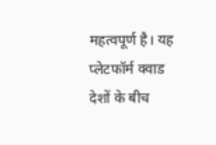महत्वपूर्ण है। यह प्लेटफॉर्म क्वाड देशों के बीच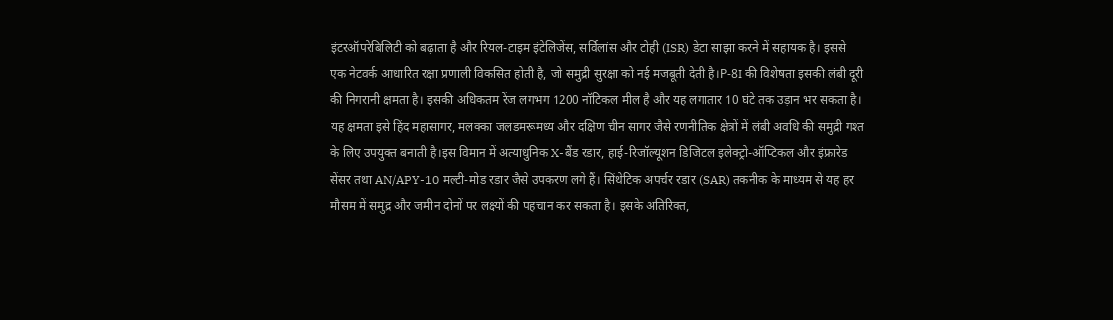इंटरऑपरेबिलिटी को बढ़ाता है और रियल-टाइम इंटेलिजेंस, सर्विलांस और टोही (ISR) डेटा साझा करने में सहायक है। इससे एक नेटवर्क आधारित रक्षा प्रणाली विकसित होती है, जो समुद्री सुरक्षा को नई मजबूती देती है।P-8I की विशेषता इसकी लंबी दूरी की निगरानी क्षमता है। इसकी अधिकतम रेंज लगभग 1200 नॉटिकल मील है और यह लगातार 10 घंटे तक उड़ान भर सकता है। यह क्षमता इसे हिंद महासागर, मलक्का जलडमरूमध्य और दक्षिण चीन सागर जैसे रणनीतिक क्षेत्रों में लंबी अवधि की समुद्री गश्त के लिए उपयुक्त बनाती है।इस विमान में अत्याधुनिक X-बैंड रडार, हाई-रिजॉल्यूशन डिजिटल इलेक्ट्रो-ऑप्टिकल और इंफ्रारेड सेंसर तथा AN/APY-10 मल्टी-मोड रडार जैसे उपकरण लगे हैं। सिंथेटिक अपर्चर रडार (SAR) तकनीक के माध्यम से यह हर मौसम में समुद्र और जमीन दोनों पर लक्ष्यों की पहचान कर सकता है। इसके अतिरिक्त,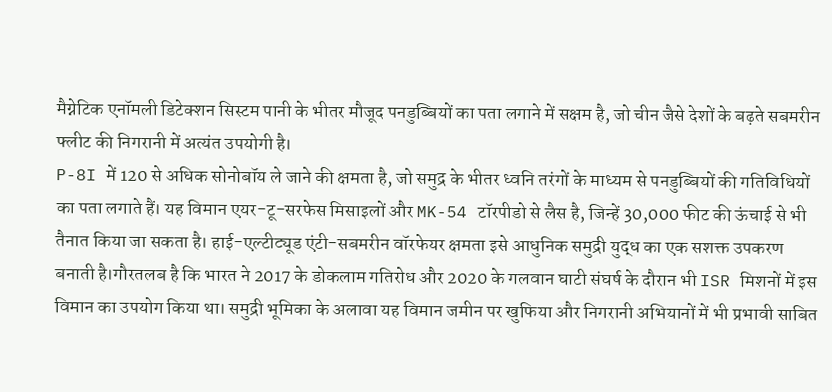मैग्नेटिक एनॉमली डिटेक्शन सिस्टम पानी के भीतर मौजूद पनडुब्बियों का पता लगाने में सक्षम है, जो चीन जैसे देशों के बढ़ते सबमरीन फ्लीट की निगरानी में अत्यंत उपयोगी है।
P-8I में 120 से अधिक सोनोबॉय ले जाने की क्षमता है, जो समुद्र के भीतर ध्वनि तरंगों के माध्यम से पनडुब्बियों की गतिविधियों का पता लगाते हैं। यह विमान एयर-टू-सरफेस मिसाइलों और MK-54 टॉरपीडो से लैस है, जिन्हें 30,000 फीट की ऊंचाई से भी तैनात किया जा सकता है। हाई-एल्टीट्यूड एंटी-सबमरीन वॉरफेयर क्षमता इसे आधुनिक समुद्री युद्ध का एक सशक्त उपकरण बनाती है।गौरतलब है कि भारत ने 2017 के डोकलाम गतिरोध और 2020 के गलवान घाटी संघर्ष के दौरान भी ISR मिशनों में इस विमान का उपयोग किया था। समुद्री भूमिका के अलावा यह विमान जमीन पर खुफिया और निगरानी अभियानों में भी प्रभावी साबित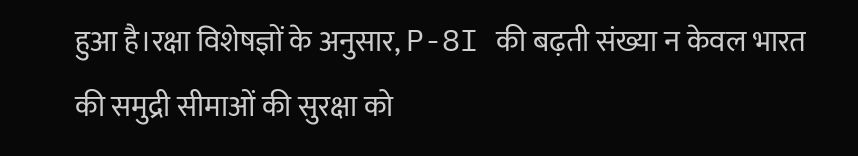हुआ है।रक्षा विशेषज्ञों के अनुसार, P-8I की बढ़ती संख्या न केवल भारत की समुद्री सीमाओं की सुरक्षा को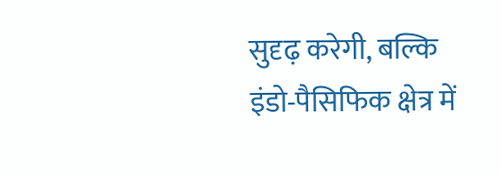सुदृढ़ करेगी, बल्कि इंडो-पैसिफिक क्षेत्र में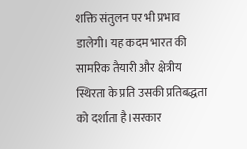शक्ति संतुलन पर भी प्रभाव डालेगी। यह कदम भारत की सामरिक तैयारी और क्षेत्रीय स्थिरता के प्रति उसकी प्रतिबद्धता को दर्शाता है।सरकार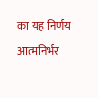का यह निर्णय आत्मनिर्भर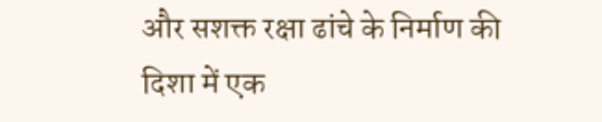और सशक्त रक्षा ढांचे के निर्माण की दिशा में एक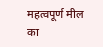महत्वपूर्ण मील का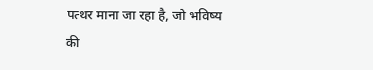पत्थर माना जा रहा है, जो भविष्य की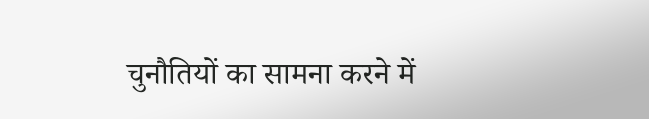चुनौतियों का सामना करने में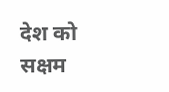देश को सक्षम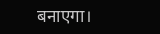बनाएगा।